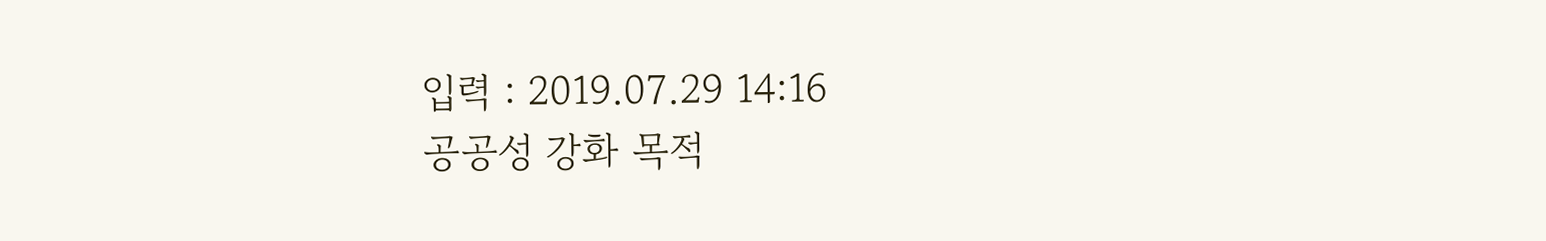입력 : 2019.07.29 14:16
공공성 강화 목적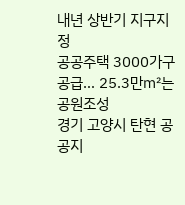내년 상반기 지구지정
공공주택 3000가구 공급… 25.3만㎡는 공원조성
경기 고양시 탄현 공공지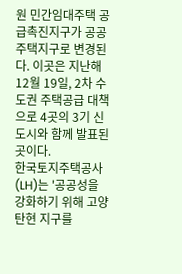원 민간임대주택 공급촉진지구가 공공주택지구로 변경된다. 이곳은 지난해 12월 19일, 2차 수도권 주택공급 대책으로 4곳의 3기 신도시와 함께 발표된 곳이다.
한국토지주택공사(LH)는 '공공성을 강화하기 위해 고양탄현 지구를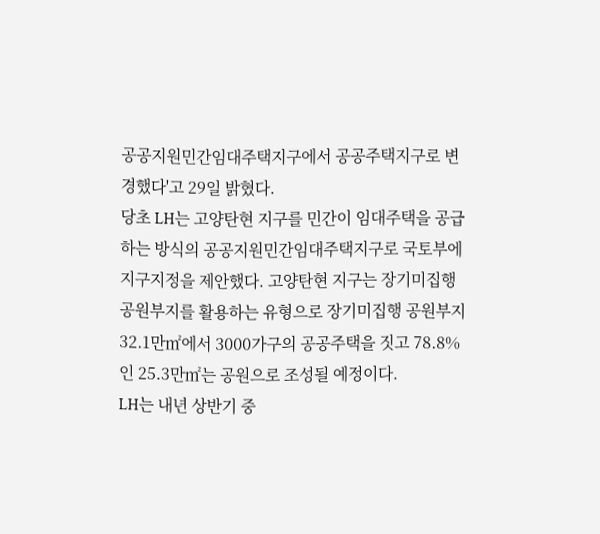공공지원민간임대주택지구에서 공공주택지구로 변경했다'고 29일 밝혔다.
당초 LH는 고양탄현 지구를 민간이 임대주택을 공급하는 방식의 공공지원민간임대주택지구로 국토부에 지구지정을 제안했다. 고양탄현 지구는 장기미집행 공원부지를 활용하는 유형으로 장기미집행 공원부지 32.1만㎡에서 3000가구의 공공주택을 짓고 78.8%인 25.3만㎡는 공원으로 조성될 예정이다.
LH는 내년 상반기 중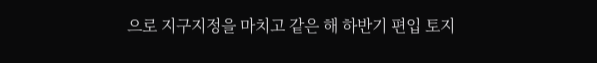으로 지구지정을 마치고 같은 해 하반기 편입 토지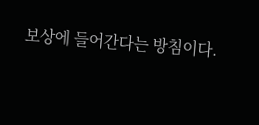보상에 들어간다는 방침이다.